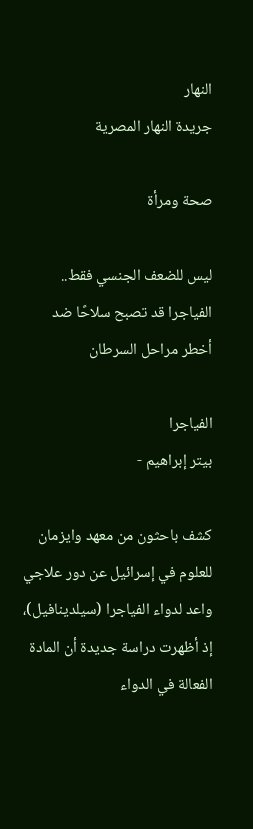النهار
جريدة النهار المصرية

صحة ومرأة

ليس للضعف الجنسي فقط.. الفياجرا قد تصبح سلاحًا ضد أخطر مراحل السرطان

الفياجرا
بيتر إبراهيم -

كشف باحثون من معهد وايزمان للعلوم في إسرائيل عن دور علاجي واعد لدواء الفياجرا (سيلدينافيل)، إذ أظهرت دراسة جديدة أن المادة الفعالة في الدواء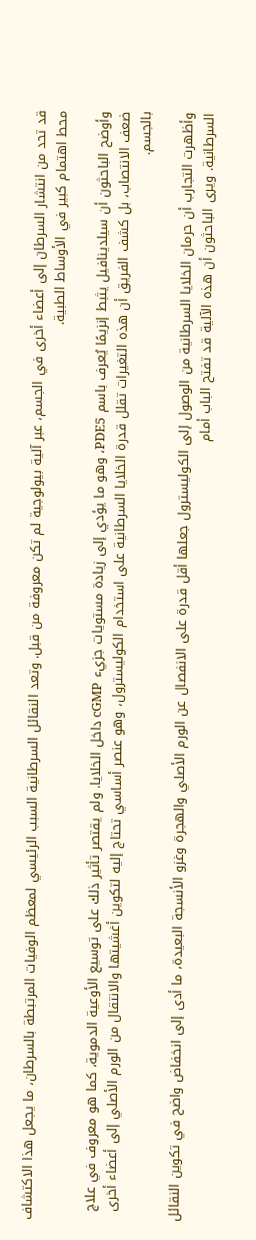قد تحد من انتشار السرطان إلى أعضاء أخرى في الجسم، عبر آلية بيولوجية لم تكن معروفة من قبل. وتعد النقائل السرطانية السبب الرئيسي لمعظم الوفيات المرتبطة بالسرطان، ما يجعل هذا الاكتشاف محط اهتمام كبير في الأوساط الطبية.

وأوضح الباحثون أن سيلدينافيل يثبط إنزيمًا يُعرف باسم PDE5، وهو ما يؤدي إلى زيادة مستويات جزيء cGMP داخل الخلايا. ولم يقتصر تأثير ذلك على توسيع الأوعية الدموية، كما هو معروف في علاج ضعف الانتصاب، بل كشف الفريق أن هذه التغيرات تقلل قدرة الخلايا السرطانية على استخدام الكوليسترول، وهو عنصر أساسي تحتاج إليه لتكوين أغشيتها والانتقال من الورم الأصلي إلى أعضاء أخرى بالجسم.

وأظهرت التجارب أن حرمان الخلايا السرطانية من الوصول إلى الكوليسترول جعلها أقل قدرة على الانفصال عن الورم الأصلي والهجرة وغزو الأنسجة البعيدة، ما أدى إلى انخفاض واضح في تكوين النقائل السرطانية. ويرى الباحثون أن هذه الآلية قد تفتح الباب أمام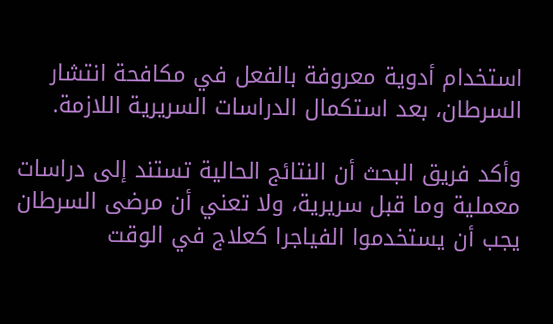استخدام أدوية معروفة بالفعل في مكافحة انتشار السرطان، بعد استكمال الدراسات السريرية اللازمة.

وأكد فريق البحث أن النتائج الحالية تستند إلى دراسات معملية وما قبل سريرية، ولا تعني أن مرضى السرطان يجب أن يستخدموا الفياجرا كعلاج في الوقت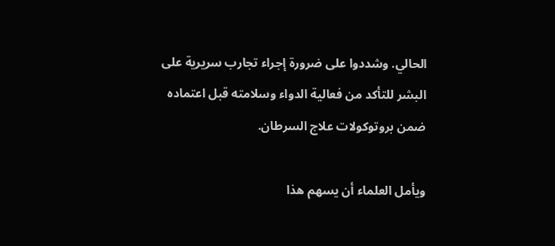الحالي. وشددوا على ضرورة إجراء تجارب سريرية على البشر للتأكد من فعالية الدواء وسلامته قبل اعتماده ضمن بروتوكولات علاج السرطان.

ويأمل العلماء أن يسهم هذا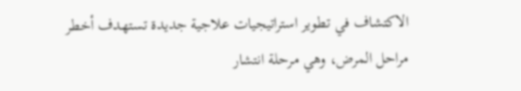الاكتشاف في تطوير استراتيجيات علاجية جديدة تستهدف أخطر مراحل المرض، وهي مرحلة انتشار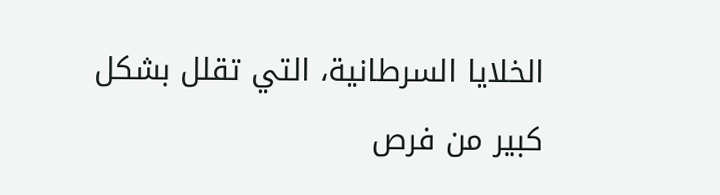الخلايا السرطانية، التي تقلل بشكل كبير من فرص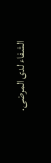الشفاء لدى المرضى.